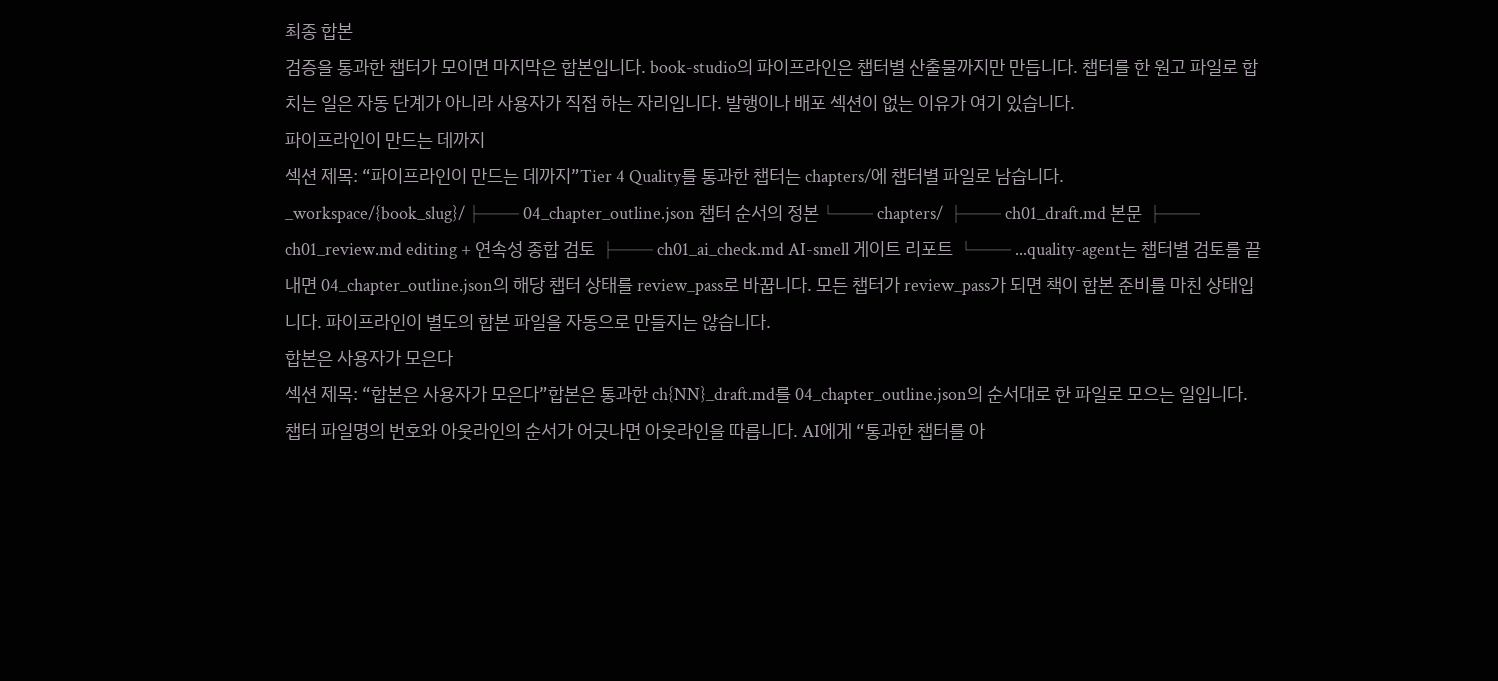최종 합본
검증을 통과한 챕터가 모이면 마지막은 합본입니다. book-studio의 파이프라인은 챕터별 산출물까지만 만듭니다. 챕터를 한 원고 파일로 합치는 일은 자동 단계가 아니라 사용자가 직접 하는 자리입니다. 발행이나 배포 섹션이 없는 이유가 여기 있습니다.
파이프라인이 만드는 데까지
섹션 제목: “파이프라인이 만드는 데까지”Tier 4 Quality를 통과한 챕터는 chapters/에 챕터별 파일로 남습니다.
_workspace/{book_slug}/├── 04_chapter_outline.json 챕터 순서의 정본└── chapters/ ├── ch01_draft.md 본문 ├── ch01_review.md editing + 연속성 종합 검토 ├── ch01_ai_check.md AI-smell 게이트 리포트 └── ...quality-agent는 챕터별 검토를 끝내면 04_chapter_outline.json의 해당 챕터 상태를 review_pass로 바꿉니다. 모든 챕터가 review_pass가 되면 책이 합본 준비를 마친 상태입니다. 파이프라인이 별도의 합본 파일을 자동으로 만들지는 않습니다.
합본은 사용자가 모은다
섹션 제목: “합본은 사용자가 모은다”합본은 통과한 ch{NN}_draft.md를 04_chapter_outline.json의 순서대로 한 파일로 모으는 일입니다. 챕터 파일명의 번호와 아웃라인의 순서가 어긋나면 아웃라인을 따릅니다. AI에게 “통과한 챕터를 아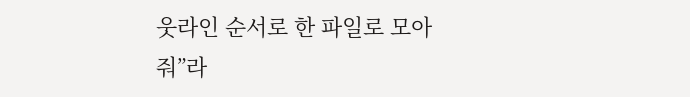웃라인 순서로 한 파일로 모아줘”라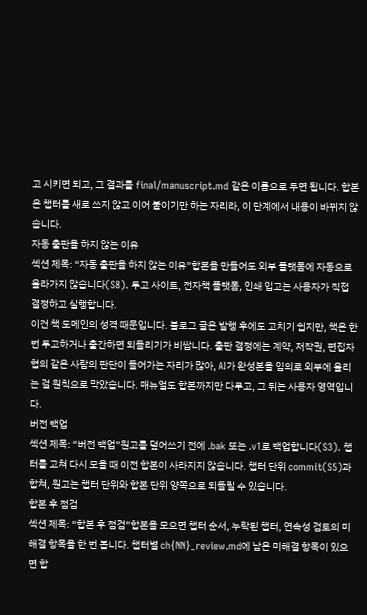고 시키면 되고, 그 결과를 final/manuscript.md 같은 이름으로 두면 됩니다. 합본은 챕터를 새로 쓰지 않고 이어 붙이기만 하는 자리라, 이 단계에서 내용이 바뀌지 않습니다.
자동 출판을 하지 않는 이유
섹션 제목: “자동 출판을 하지 않는 이유”합본을 만들어도 외부 플랫폼에 자동으로 올라가지 않습니다(S8). 투고 사이트, 전자책 플랫폼, 인쇄 입고는 사용자가 직접 결정하고 실행합니다.
이건 책 도메인의 성격 때문입니다. 블로그 글은 발행 후에도 고치기 쉽지만, 책은 한 번 투고하거나 출간하면 되돌리기가 비쌉니다. 출판 결정에는 계약, 저작권, 편집자 협의 같은 사람의 판단이 들어가는 자리가 많아, AI가 완성본을 임의로 외부에 올리는 걸 원칙으로 막았습니다. 매뉴얼도 합본까지만 다루고, 그 뒤는 사용자 영역입니다.
버전 백업
섹션 제목: “버전 백업”원고를 덮어쓰기 전에 .bak 또는 .v1로 백업합니다(S3). 챕터를 고쳐 다시 모을 때 이전 합본이 사라지지 않습니다. 챕터 단위 commit(S5)과 합쳐, 원고는 챕터 단위와 합본 단위 양쪽으로 되돌릴 수 있습니다.
합본 후 점검
섹션 제목: “합본 후 점검”합본을 모으면 챕터 순서, 누락된 챕터, 연속성 검토의 미해결 항목을 한 번 봅니다. 챕터별 ch{NN}_review.md에 남은 미해결 항목이 있으면 합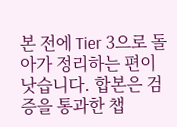본 전에 Tier 3으로 돌아가 정리하는 편이 낫습니다. 합본은 검증을 통과한 챕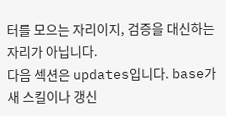터를 모으는 자리이지, 검증을 대신하는 자리가 아닙니다.
다음 섹션은 updates입니다. base가 새 스킬이나 갱신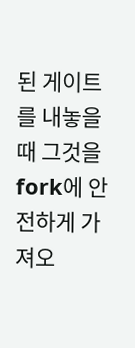된 게이트를 내놓을 때 그것을 fork에 안전하게 가져오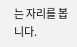는 자리를 봅니다.